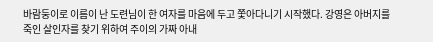바람둥이로 이름이 난 도련님이 한 여자를 마음에 두고 쫓아다니기 시작했다. 강영은 아버지를 죽인 살인자를 찾기 위하여 주이의 가짜 아내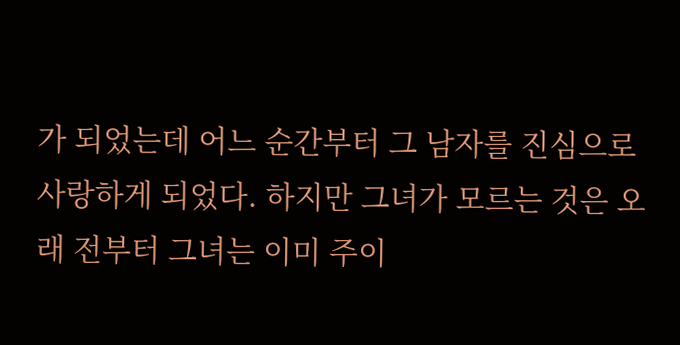가 되었는데 어느 순간부터 그 남자를 진심으로 사랑하게 되었다. 하지만 그녀가 모르는 것은 오래 전부터 그녀는 이미 주이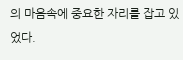의 마음속에 중요한 자리를 잡고 있었다.